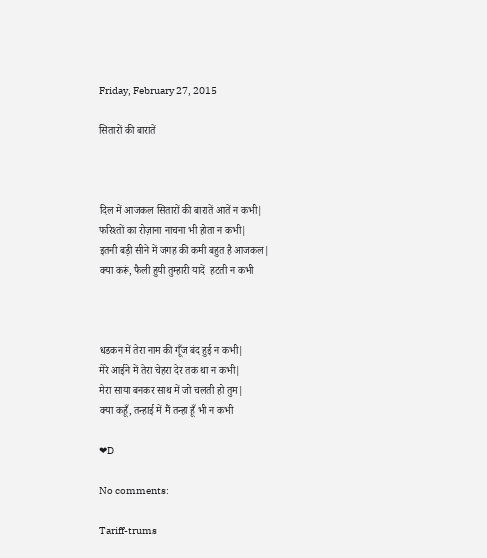Friday, February 27, 2015

सितारों की बारातें



दिल में आजकल सितारों की बारातें आतें न कभी|
फरिश्तों का रोज़ाना नाचना भी होता न कभी|
इतनी बड़ी सीने में जगह की कमी बहुत है आजकल|
क्या करूं, फैली हुयी तुम्हारी यादें  हटती न कभी



धडकन में तेरा नाम की गूँज बंद हुई न कभी|
मेरे आईने में तेरा चेहरा देर तक था न कभी|
मेरा साया बनकर साथ में जो चलती हो तुम|
क्या कहूँ, तन्हाई में मैं तन्हा हूँ भी न कभी

❤D

No comments:

Tariff-trums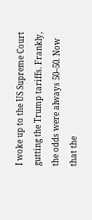I woke up to the US Supreme Court gutting the Trump tariffs. Frankly, the odds were always 50–50. Now that the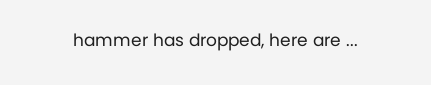hammer has dropped, here are ...